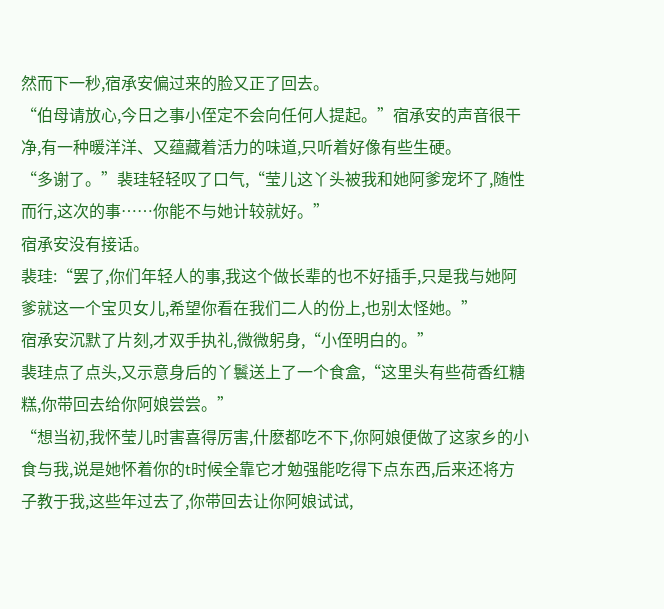然而下一秒,宿承安偏过来的脸又正了回去。
“伯母请放心,今日之事小侄定不会向任何人提起。”宿承安的声音很干净,有一种暖洋洋、又蕴藏着活力的味道,只听着好像有些生硬。
“多谢了。”裴珪轻轻叹了口气,“莹儿这丫头被我和她阿爹宠坏了,随性而行,这次的事……你能不与她计较就好。”
宿承安没有接话。
裴珪:“罢了,你们年轻人的事,我这个做长辈的也不好插手,只是我与她阿爹就这一个宝贝女儿,希望你看在我们二人的份上,也别太怪她。”
宿承安沉默了片刻,才双手执礼,微微躬身,“小侄明白的。”
裴珪点了点头,又示意身后的丫鬟送上了一个食盒,“这里头有些荷香红糖糕,你带回去给你阿娘尝尝。”
“想当初,我怀莹儿时害喜得厉害,什麽都吃不下,你阿娘便做了这家乡的小食与我,说是她怀着你的t时候全靠它才勉强能吃得下点东西,后来还将方子教于我,这些年过去了,你带回去让你阿娘试试,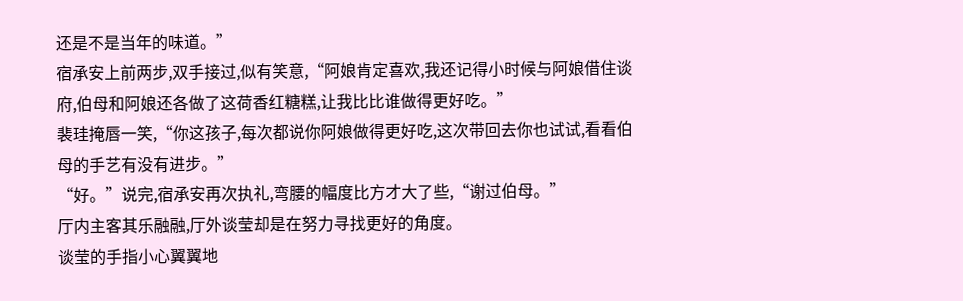还是不是当年的味道。”
宿承安上前两步,双手接过,似有笑意,“阿娘肯定喜欢,我还记得小时候与阿娘借住谈府,伯母和阿娘还各做了这荷香红糖糕,让我比比谁做得更好吃。”
裴珪掩唇一笑,“你这孩子,每次都说你阿娘做得更好吃,这次带回去你也试试,看看伯母的手艺有没有进步。”
“好。”说完,宿承安再次执礼,弯腰的幅度比方才大了些,“谢过伯母。”
厅内主客其乐融融,厅外谈莹却是在努力寻找更好的角度。
谈莹的手指小心翼翼地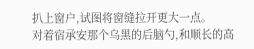扒上窗户,试图将窗缝拉开更大一点。
对着宿承安那个乌黑的后脑勺,和顺长的高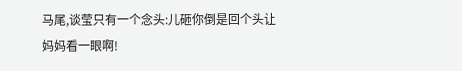马尾,谈莹只有一个念头:儿砸你倒是回个头让妈妈看一眼啊!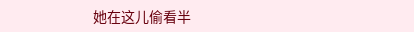她在这儿偷看半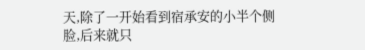天,除了一开始看到宿承安的小半个侧脸,后来就只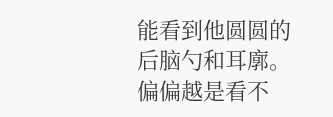能看到他圆圆的后脑勺和耳廓。
偏偏越是看不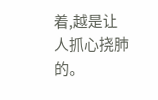着,越是让人抓心挠肺的。